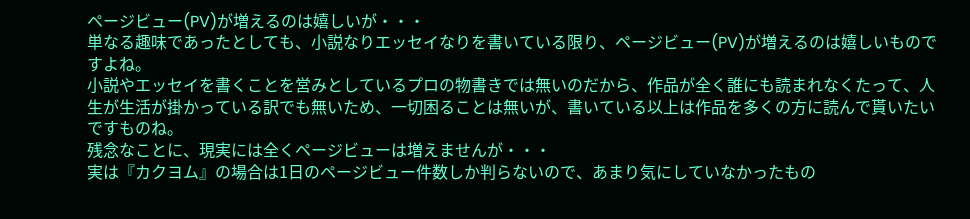ページビュー(PV)が増えるのは嬉しいが・・・
単なる趣味であったとしても、小説なりエッセイなりを書いている限り、ページビュー(PV)が増えるのは嬉しいものですよね。
小説やエッセイを書くことを営みとしているプロの物書きでは無いのだから、作品が全く誰にも読まれなくたって、人生が生活が掛かっている訳でも無いため、一切困ることは無いが、書いている以上は作品を多くの方に読んで貰いたいですものね。
残念なことに、現実には全くページビューは増えませんが・・・
実は『カクヨム』の場合は1日のページビュー件数しか判らないので、あまり気にしていなかったもの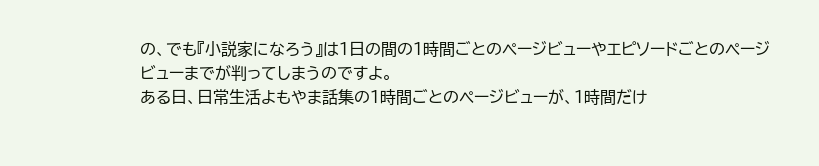の、でも『小説家になろう』は1日の間の1時間ごとのページビューやエピソードごとのページビューまでが判ってしまうのですよ。
ある日、日常生活よもやま話集の1時間ごとのページビューが、1時間だけ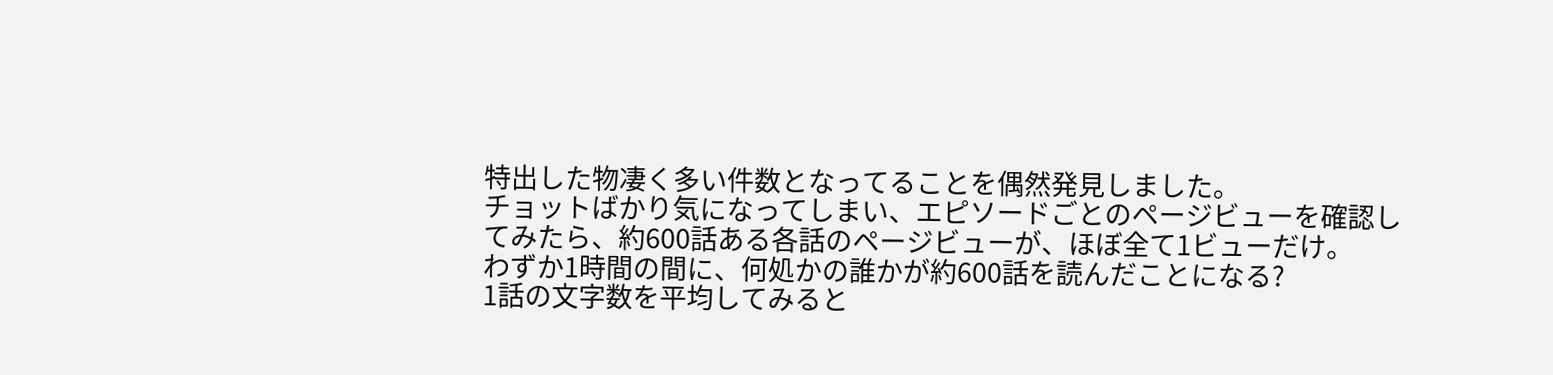特出した物凄く多い件数となってることを偶然発見しました。
チョットばかり気になってしまい、エピソードごとのページビューを確認してみたら、約600話ある各話のページビューが、ほぼ全て1ビューだけ。
わずか1時間の間に、何処かの誰かが約600話を読んだことになる?
1話の文字数を平均してみると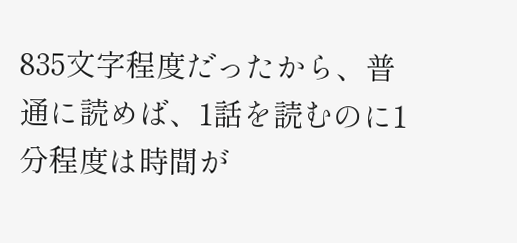835文字程度だったから、普通に読めば、1話を読むのに1分程度は時間が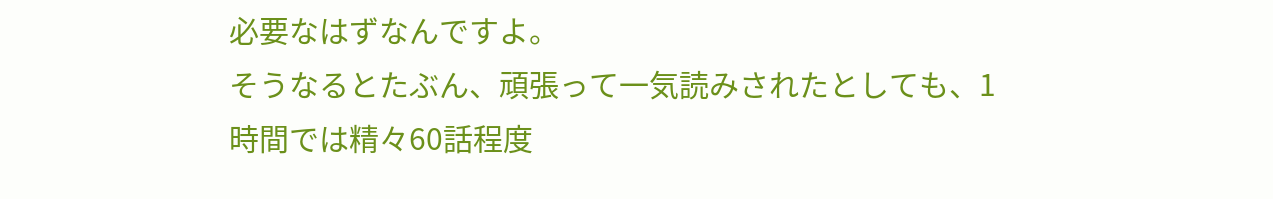必要なはずなんですよ。
そうなるとたぶん、頑張って一気読みされたとしても、1時間では精々60話程度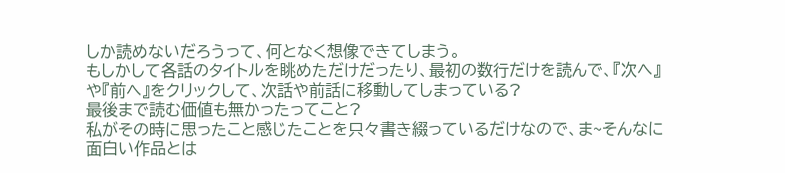しか読めないだろうって、何となく想像できてしまう。
もしかして各話のタイトルを眺めただけだったり、最初の数行だけを読んで、『次へ』や『前へ』をクリックして、次話や前話に移動してしまっている?
最後まで読む価値も無かったってこと?
私がその時に思ったこと感じたことを只々書き綴っているだけなので、ま~そんなに面白い作品とは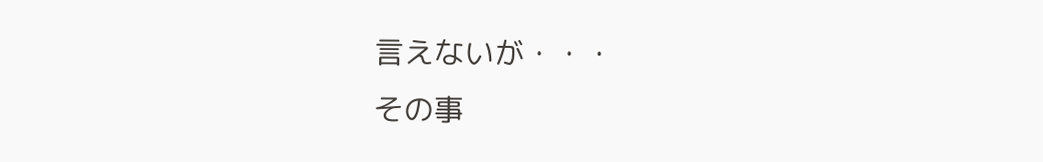言えないが・・・
その事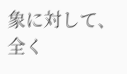象に対して、全く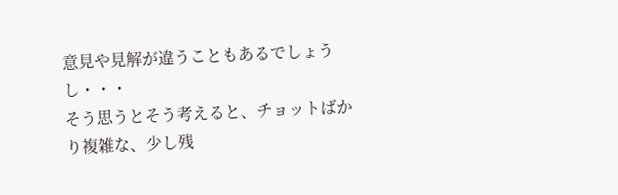意見や見解が違うこともあるでしょうし・・・
そう思うとそう考えると、チョットばかり複雑な、少し残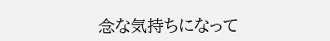念な気持ちになって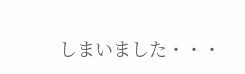しまいました・・・